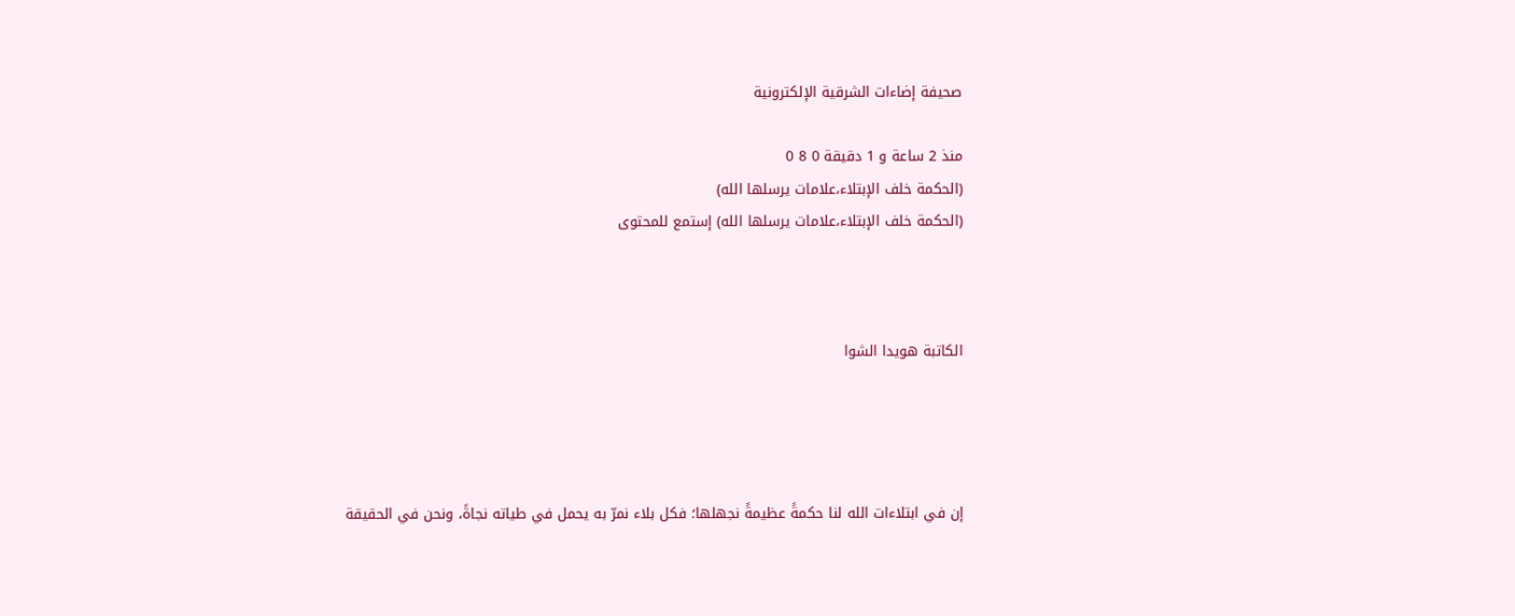صحيفة إضاءات الشرقية الإلكترونية

منذ 2 ساعة و 1 دقيقة 0 8 0
(الحكمة خلف الإبتلاء،علامات يرسلها الله)
(الحكمة خلف الإبتلاء،علامات يرسلها الله) إستمع للمحتوى



الكاتبة هويدا الشوا




إن في ابتلاءات الله لنا حكمةً عظيمةً نجهلها؛ فكل بلاء نمرّ به يحمل في طياته نجاةً، ونحن في الحقيقة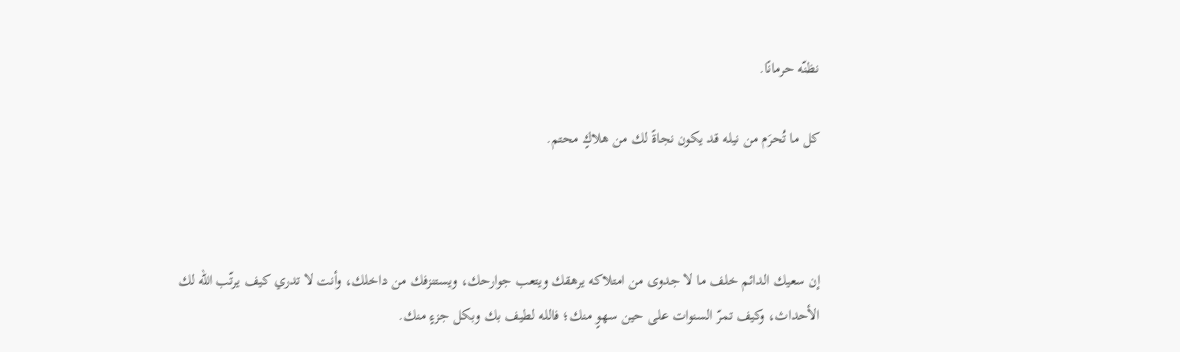نظنّه حرمانًا.

كل ما تُحرَم من نيله قد يكون نجاةً لك من هلاكٍ محتم.



إن سعيك الدائم خلف ما لا جدوى من امتلاكه يرهقك ويتعب جوارحك، ويستنزفك من داخلك، وأنت لا تدري كيف يرتّب الله لك الأحداث، وكيف تمرّ السنوات على حين سهوٍ منك؛ فالله لطيف بك وبكل جزءٍ منك.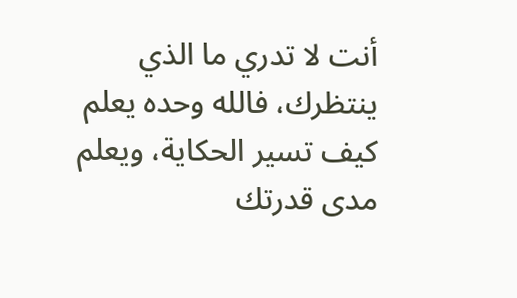أنت لا تدري ما الذي ينتظرك، فالله وحده يعلم كيف تسير الحكاية، ويعلم مدى قدرتك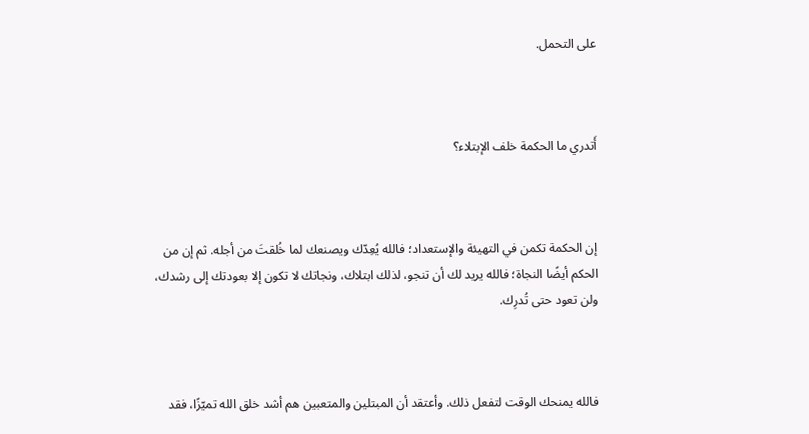على التحمل.



أَتدري ما الحكمة خلف الإبتلاء؟



إن الحكمة تكمن في التهيئة والإستعداد؛ فالله يُعِدّك ويصنعك لما خُلقتَ من أجله. ثم إن من الحكم أيضًا النجاة؛ فالله يريد لك أن تنجو، لذلك ابتلاك، ونجاتك لا تكون إلا بعودتك إلى رشدك، ولن تعود حتى تُدرِك.



فالله يمنحك الوقت لتفعل ذلك. وأعتقد أن المبتلين والمتعبين هم أشد خلق الله تميّزًا، فقد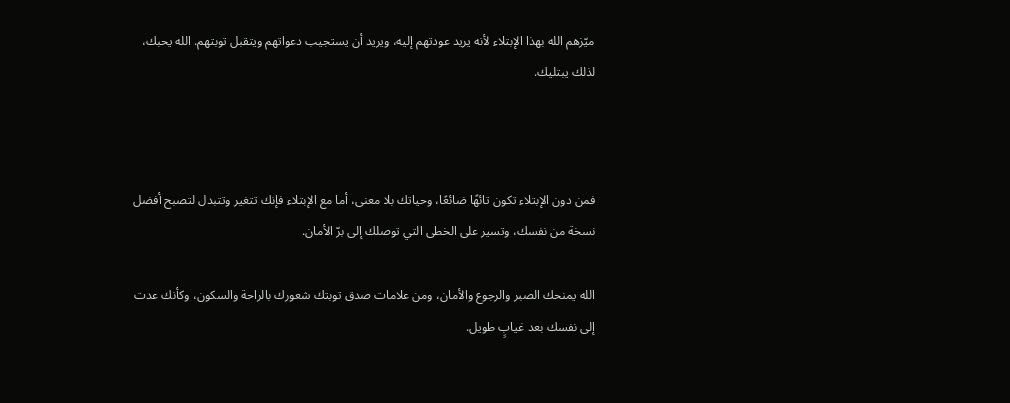ميّزهم الله بهذا الإبتلاء لأنه يريد عودتهم إليه، ويريد أن يستجيب دعواتهم ويتقبل توبتهم. الله يحبك، لذلك يبتليك.



فمن دون الإبتلاء تكون تائهًا ضائعًا، وحياتك بلا معنى، أما مع الإبتلاء فإنك تتغير وتتبدل لتصبح أفضل نسخة من نفسك، وتسير على الخطى التي توصلك إلى برّ الأمان.

الله يمنحك الصبر والرجوع والأمان، ومن علامات صدق توبتك شعورك بالراحة والسكون، وكأنك عدت إلى نفسك بعد غيابٍ طويل.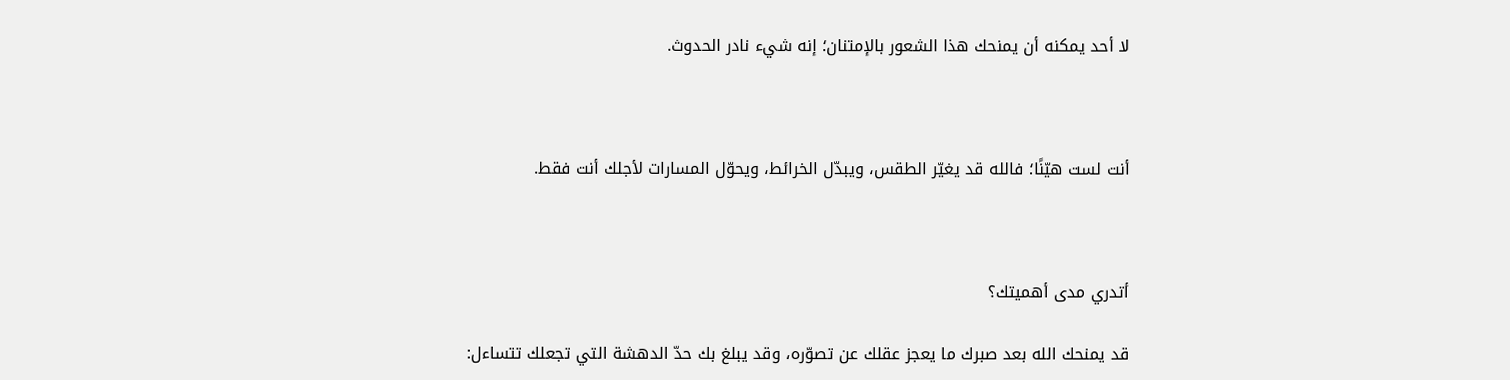لا أحد يمكنه أن يمنحك هذا الشعور بالإمتنان؛ إنه شيء نادر الحدوث.



أنت لست هيّنًا؛ فالله قد يغيّر الطقس، ويبدّل الخرائط، ويحوّل المسارات لأجلك أنت فقط.



أتدري مدى أهميتك؟

قد يمنحك الله بعد صبرك ما يعجز عقلك عن تصوّره، وقد يبلغ بك حدّ الدهشة التي تجعلك تتساءل: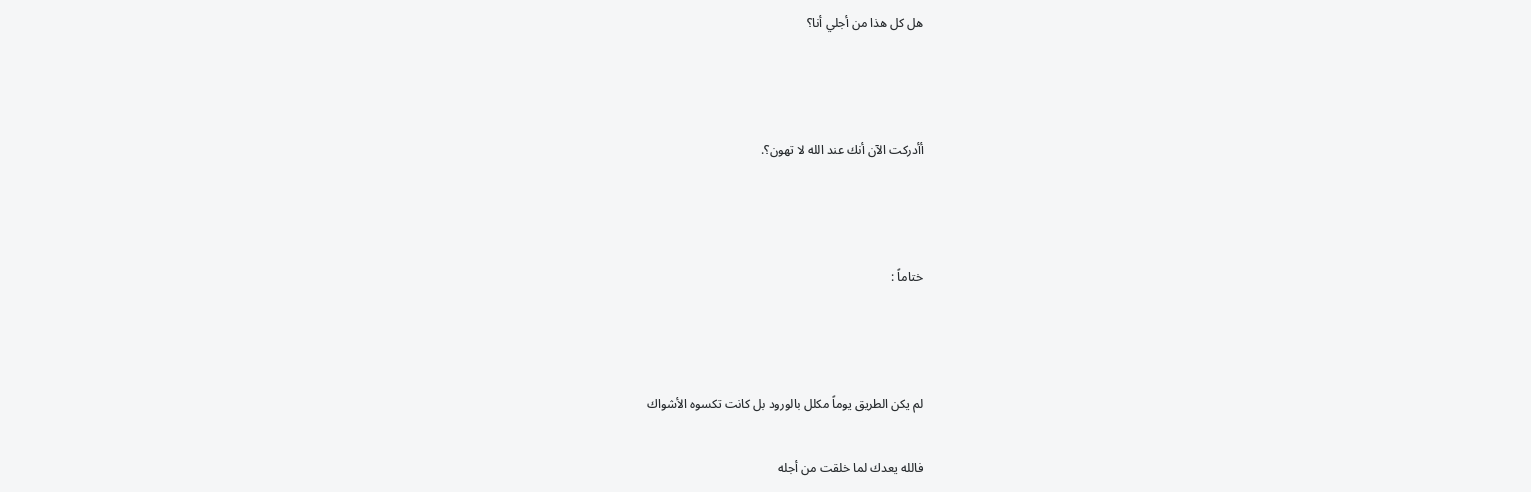هل كل هذا من أجلي أنا؟



أأدركت الآن أنك عند الله لا تهون؟.



ختاماً :



لم يكن الطريق يوماً مكلل بالورود بل كانت تكسوه الأشواك

فالله يعدك لما خلقت من أجله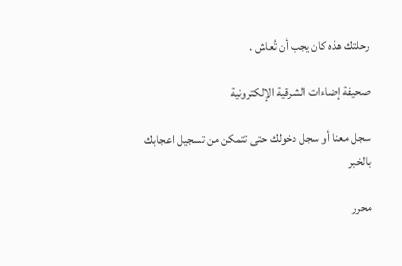رحلتك هذه كان يجب أن تُعاش .

صحيفة إضاءات الشرقية الإلكترونية

سجل معنا أو سجل دخولك حتى تتمكن من تسجيل اعجابك بالخبر

محرر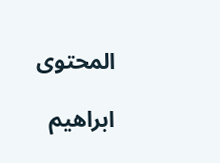المحتوى

ابراهيم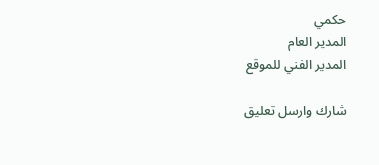حكمي
المدير العام
المدير الفني للموقع

شارك وارسل تعليق